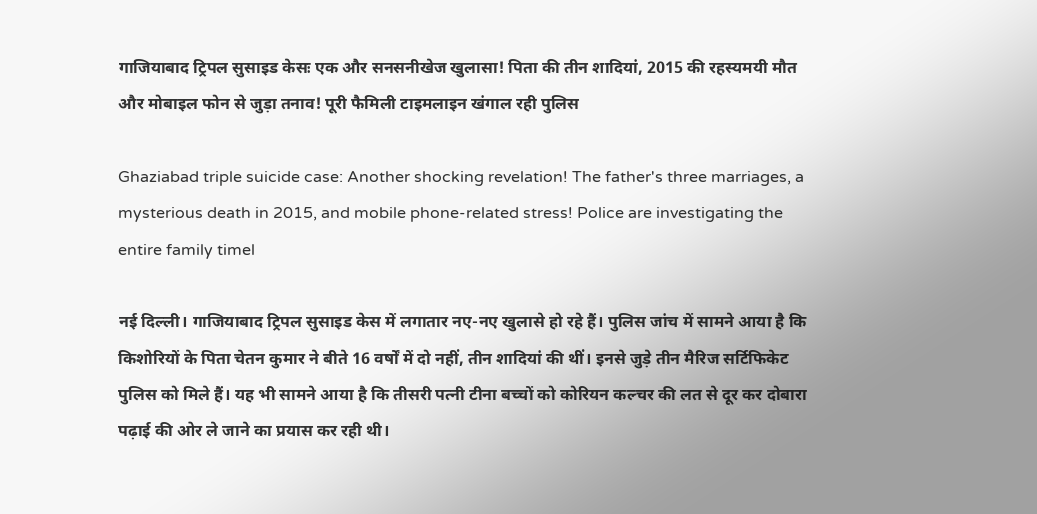गाजियाबाद ट्रिपल सुसाइड केसः एक और सनसनीखेज खुलासा! पिता की तीन शादियां, 2015 की रहस्यमयी मौत और मोबाइल फोन से जुड़ा तनाव! पूरी फैमिली टाइमलाइन खंगाल रही पुलिस

Ghaziabad triple suicide case: Another shocking revelation! The father's three marriages, a mysterious death in 2015, and mobile phone-related stress! Police are investigating the entire family timel

नई दिल्ली। गाजियाबाद ट्रिपल सुसाइड केस में लगातार नए-नए खुलासे हो रहे हैं। पुलिस जांच में सामने आया है कि किशोरियों के पिता चेतन कुमार ने बीते 16 वर्षों में दो नहीं, तीन शादियां की थीं। इनसे जुड़े तीन मैरिज सर्टिफिकेट पुलिस को मिले हैं। यह भी सामने आया है कि तीसरी पत्नी टीना बच्चों को कोरियन कल्चर की लत से दूर कर दोबारा पढ़ाई की ओर ले जाने का प्रयास कर रही थी।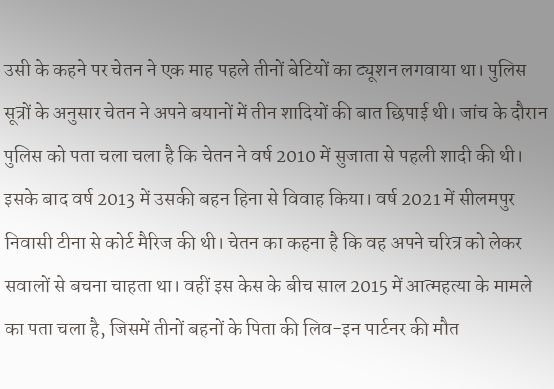उसी के कहने पर चेतन ने एक माह पहले तीनों बेटियों का ट्यूशन लगवाया था। पुलिस सूत्रों के अनुसार चेतन ने अपने बयानों में तीन शादियों की बात छिपाई थी। जांच के दौरान पुलिस को पता चला चला है कि चेतन ने वर्ष 2010 में सुजाता से पहली शादी की थी। इसके बाद वर्ष 2013 में उसकी बहन हिना से विवाह किया। वर्ष 2021 में सीलमपुर निवासी टीना से कोर्ट मैरिज की थी। चेतन का कहना है कि वह अपने चरित्र को लेकर सवालों से बचना चाहता था। वहीं इस केस के बीच साल 2015 में आत्महत्या के मामले का पता चला है, जिसमें तीनों बहनों के पिता की लिव-इन पार्टनर की मौत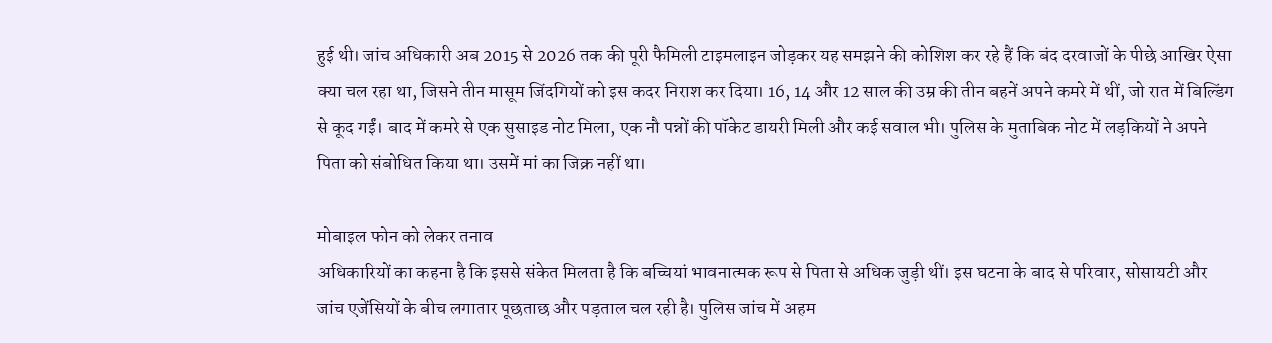हुई थी। जांच अधिकारी अब 2015 से 2026 तक की पूरी फैमिली टाइमलाइन जोड़कर यह समझने की कोशिश कर रहे हैं कि बंद दरवाजों के पीछे आखिर ऐसा क्या चल रहा था, जिसने तीन मासूम जिंदगियों को इस कदर निराश कर दिया। 16, 14 और 12 साल की उम्र की तीन बहनें अपने कमरे में थीं, जो रात में बिल्डिंग से कूद गईं। बाद में कमरे से एक सुसाइड नोट मिला, एक नौ पन्नों की पॉकेट डायरी मिली और कई सवाल भी। पुलिस के मुताबिक नोट में लड़कियों ने अपने पिता को संबोधित किया था। उसमें मां का जिक्र नहीं था।

मोबाइल फोन को लेकर तनाव
अधिकारियों का कहना है कि इससे संकेत मिलता है कि बच्चियां भावनात्मक रूप से पिता से अधिक जुड़ी थीं। इस घटना के बाद से परिवार, सोसायटी और जांच एजेंसियों के बीच लगातार पूछताछ और पड़ताल चल रही है। पुलिस जांच में अहम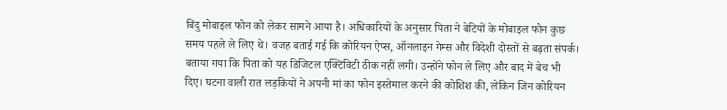बिंदु मोबाइल फोन को लेकर सामने आया है। अधिकारियों के अनुसार पिता ने बेटियों के मोबाइल फोन कुछ समय पहले ले लिए थे। वजह बताई गई कि कोरियन ऐप्स, ऑनलाइन गेम्स और विदेशी दोस्तों से बढ़ता संपर्क। बताया गया कि पिता को यह डिजिटल एक्टिविटी ठीक नहीं लगी। उन्होंने फोन ले लिए और बाद में बेच भी दिए। घटना वाली रात लड़कियों ने अपनी मां का फोन इस्तेमाल करने की कोशिश की, लेकिन जिन कोरियन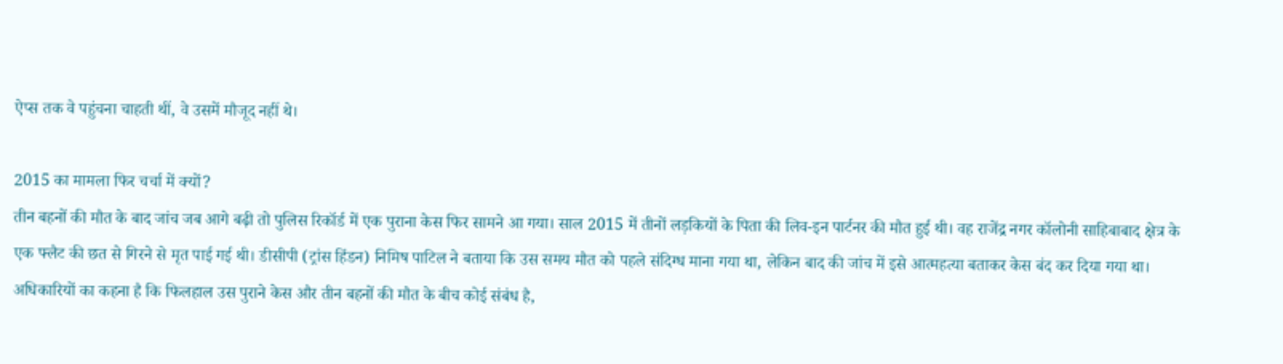ऐप्स तक वे पहुंचना चाहती थीं, वे उसमें मौजूद नहीं थे।

2015 का मामला फिर चर्चा में क्यों?
तीन बहनों की मौत के बाद जांच जब आगे बढ़ी तो पुलिस रिकॉर्ड में एक पुराना केस फिर सामने आ गया। साल 2015 में तीनों लड़कियों के पिता की लिव-इन पार्टनर की मौत हुई थी। वह राजेंद्र नगर कॉलोनी साहिबाबाद क्षेत्र के एक फ्लैट की छत से गिरने से मृत पाई गई थी। डीसीपी (ट्रांस हिंडन) निमिष पाटिल ने बताया कि उस समय मौत को पहले संदिग्ध माना गया था, लेकिन बाद की जांच में इसे आत्महत्या बताकर केस बंद कर दिया गया था। अधिकारियों का कहना है कि फिलहाल उस पुराने केस और तीन बहनों की मौत के बीच कोई संबंध है,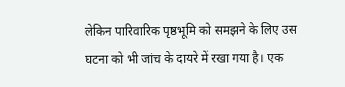लेकिन पारिवारिक पृष्ठभूमि को समझने के लिए उस घटना को भी जांच के दायरे में रखा गया है। एक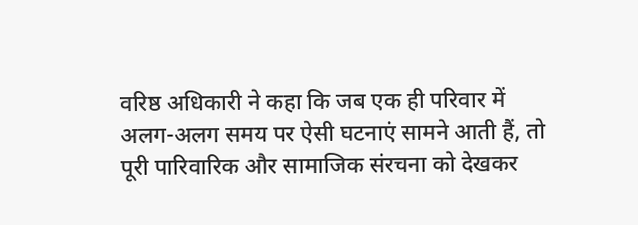वरिष्ठ अधिकारी ने कहा कि जब एक ही परिवार में अलग-अलग समय पर ऐसी घटनाएं सामने आती हैं, तो पूरी पारिवारिक और सामाजिक संरचना को देखकर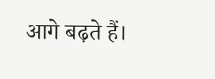आगे बढ़ते हैं।